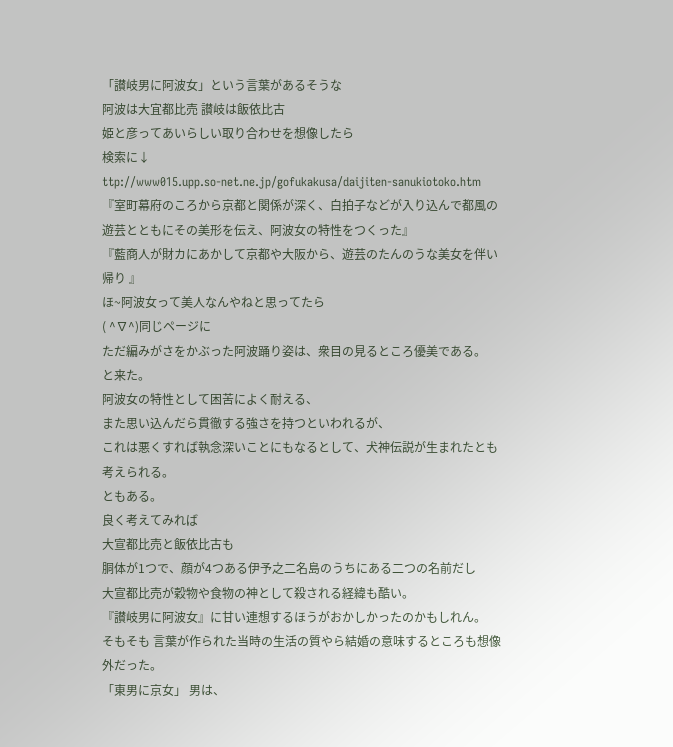「讃岐男に阿波女」という言葉があるそうな
阿波は大宜都比売 讃岐は飯依比古
姫と彦ってあいらしい取り合わせを想像したら
検索に↓
ttp://www015.upp.so-net.ne.jp/gofukakusa/daijiten-sanukiotoko.htm
『室町幕府のころから京都と関係が深く、白拍子などが入り込んで都風の遊芸とともにその美形を伝え、阿波女の特性をつくった』
『藍商人が財カにあかして京都や大阪から、遊芸のたんのうな美女を伴い帰り 』
ほ~阿波女って美人なんやねと思ってたら
( ^∇^)同じページに
ただ編みがさをかぶった阿波踊り姿は、衆目の見るところ優美である。
と来た。
阿波女の特性として困苦によく耐える、
また思い込んだら貫徹する強さを持つといわれるが、
これは悪くすれば執念深いことにもなるとして、犬神伝説が生まれたとも考えられる。
ともある。
良く考えてみれば
大宣都比売と飯依比古も
胴体が1つで、顔が4つある伊予之二名島のうちにある二つの名前だし
大宣都比売が穀物や食物の神として殺される経緯も酷い。
『讃岐男に阿波女』に甘い連想するほうがおかしかったのかもしれん。
そもそも 言葉が作られた当時の生活の質やら結婚の意味するところも想像外だった。
「東男に京女」 男は、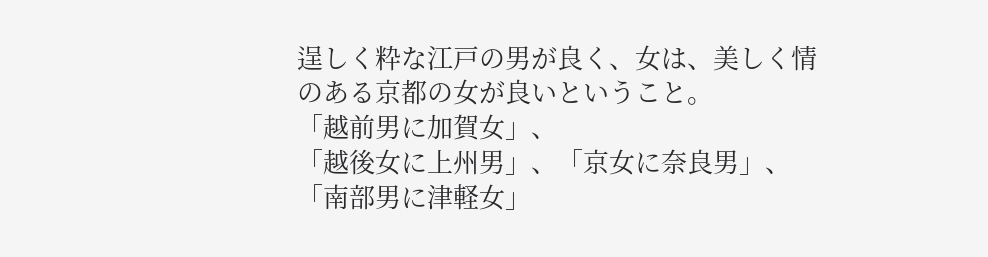逞しく粋な江戸の男が良く、女は、美しく情のある京都の女が良いということ。
「越前男に加賀女」、
「越後女に上州男」、「京女に奈良男」、
「南部男に津軽女」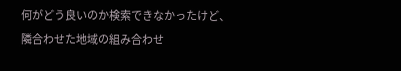何がどう良いのか検索できなかったけど、
隣合わせた地域の組み合わせ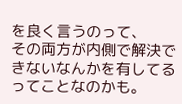を良く言うのって、
その両方が内側で解決できないなんかを有してるってことなのかも。